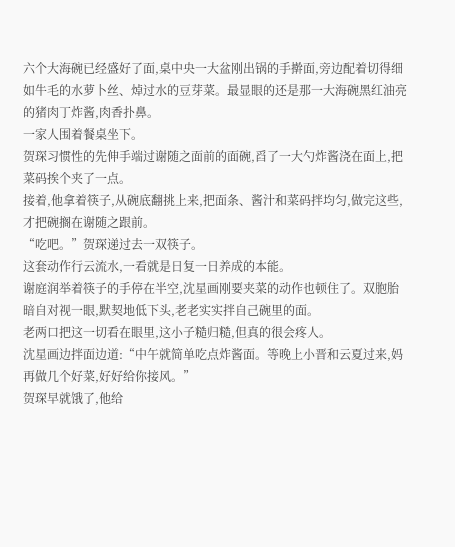六个大海碗已经盛好了面,桌中央一大盆刚出锅的手擀面,旁边配着切得细如牛毛的水萝卜丝、焯过水的豆芽菜。最显眼的还是那一大海碗黑红油亮的猪肉丁炸酱,肉香扑鼻。
一家人围着餐桌坐下。
贺琛习惯性的先伸手端过谢随之面前的面碗,舀了一大勺炸酱浇在面上,把菜码挨个夹了一点。
接着,他拿着筷子,从碗底翻挑上来,把面条、酱汁和菜码拌均匀,做完这些,才把碗搁在谢随之跟前。
“吃吧。”贺琛递过去一双筷子。
这套动作行云流水,一看就是日复一日养成的本能。
谢庭润举着筷子的手停在半空,沈星画刚要夹菜的动作也顿住了。双胞胎暗自对视一眼,默契地低下头,老老实实拌自己碗里的面。
老两口把这一切看在眼里,这小子糙归糙,但真的很会疼人。
沈星画边拌面边道:“中午就简单吃点炸酱面。等晚上小晋和云夏过来,妈再做几个好菜,好好给你接风。”
贺琛早就饿了,他给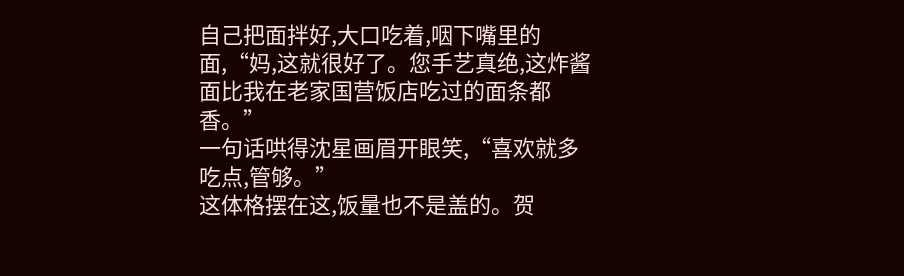自己把面拌好,大口吃着,咽下嘴里的面,“妈,这就很好了。您手艺真绝,这炸酱面比我在老家国营饭店吃过的面条都香。”
一句话哄得沈星画眉开眼笑,“喜欢就多吃点,管够。”
这体格摆在这,饭量也不是盖的。贺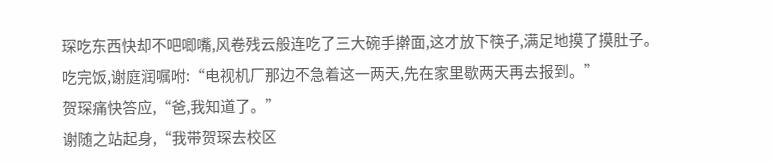琛吃东西快却不吧唧嘴,风卷残云般连吃了三大碗手擀面,这才放下筷子,满足地摸了摸肚子。
吃完饭,谢庭润嘱咐:“电视机厂那边不急着这一两天,先在家里歇两天再去报到。”
贺琛痛快答应,“爸,我知道了。”
谢随之站起身,“我带贺琛去校区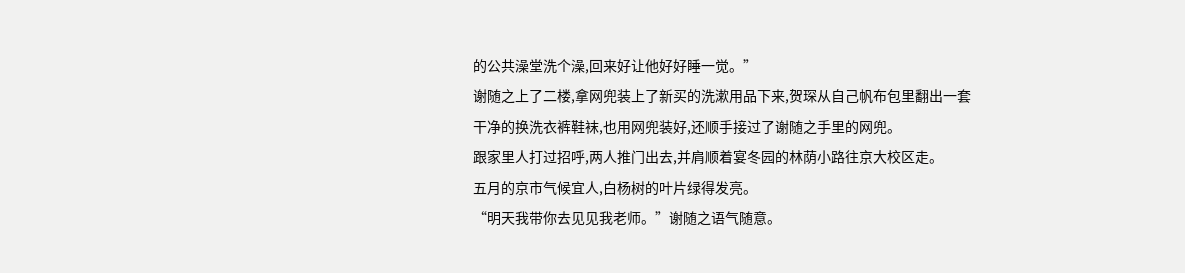的公共澡堂洗个澡,回来好让他好好睡一觉。”
谢随之上了二楼,拿网兜装上了新买的洗漱用品下来,贺琛从自己帆布包里翻出一套干净的换洗衣裤鞋袜,也用网兜装好,还顺手接过了谢随之手里的网兜。
跟家里人打过招呼,两人推门出去,并肩顺着宴冬园的林荫小路往京大校区走。
五月的京市气候宜人,白杨树的叶片绿得发亮。
“明天我带你去见见我老师。”谢随之语气随意。